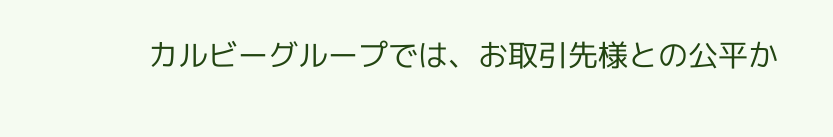カルビーグループでは、お取引先様との公平か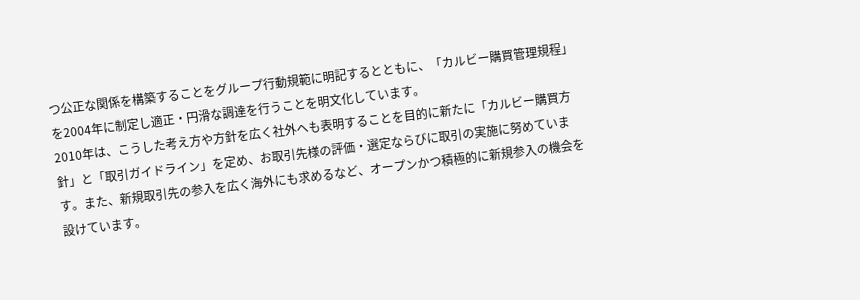つ公正な関係を構築することをグループ行動規範に明記するとともに、「カルビー購買管理規程」を2004年に制定し適正・円滑な調達を行うことを明文化しています。
2010年は、こうした考え方や方針を広く社外へも表明することを目的に新たに「カルビー購買方針」と「取引ガイドライン」を定め、お取引先様の評価・選定ならびに取引の実施に努めています。また、新規取引先の参入を広く海外にも求めるなど、オープンかつ積極的に新規参入の機会を設けています。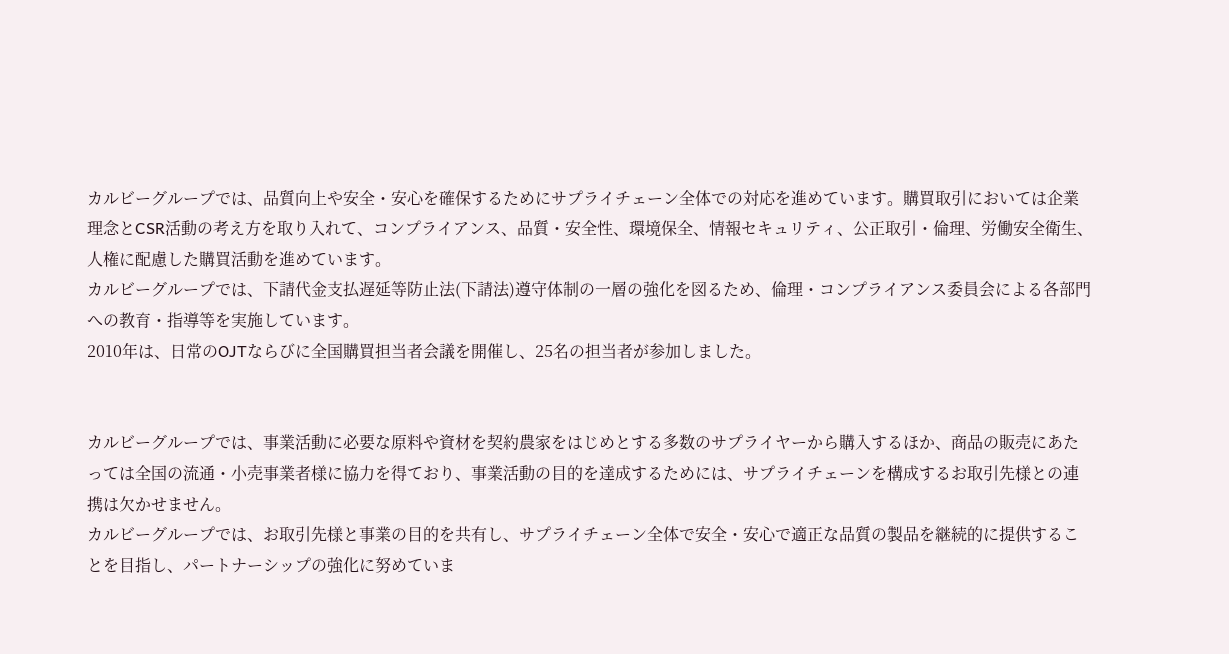カルビーグループでは、品質向上や安全・安心を確保するためにサプライチェーン全体での対応を進めています。購買取引においては企業理念とCSR活動の考え方を取り入れて、コンプライアンス、品質・安全性、環境保全、情報セキュリティ、公正取引・倫理、労働安全衛生、人権に配慮した購買活動を進めています。
カルビーグループでは、下請代金支払遅延等防止法(下請法)遵守体制の一層の強化を図るため、倫理・コンプライアンス委員会による各部門への教育・指導等を実施しています。
2010年は、日常のOJTならびに全国購買担当者会議を開催し、25名の担当者が参加しました。


カルビーグループでは、事業活動に必要な原料や資材を契約農家をはじめとする多数のサプライヤーから購入するほか、商品の販売にあたっては全国の流通・小売事業者様に協力を得ており、事業活動の目的を達成するためには、サプライチェーンを構成するお取引先様との連携は欠かせません。
カルビーグループでは、お取引先様と事業の目的を共有し、サプライチェーン全体で安全・安心で適正な品質の製品を継続的に提供することを目指し、パートナーシップの強化に努めていま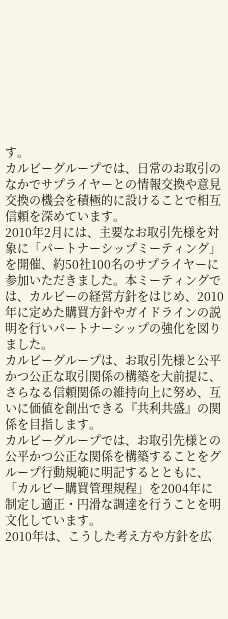す。
カルビーグループでは、日常のお取引のなかでサプライヤーとの情報交換や意見交換の機会を積極的に設けることで相互信頼を深めています。
2010年2月には、主要なお取引先様を対象に「パートナーシップミーティング」を開催、約50社100名のサプライヤーに参加いただきました。本ミーティングでは、カルビーの経営方針をはじめ、2010年に定めた購買方針やガイドラインの説明を行いパートナーシップの強化を図りました。
カルビーグループは、お取引先様と公平かつ公正な取引関係の構築を大前提に、さらなる信頼関係の維持向上に努め、互いに価値を創出できる『共利共盛』の関係を目指します。
カルビーグループでは、お取引先様との公平かつ公正な関係を構築することをグループ行動規範に明記するとともに、「カルビー購買管理規程」を2004年に制定し適正・円滑な調達を行うことを明文化しています。
2010年は、こうした考え方や方針を広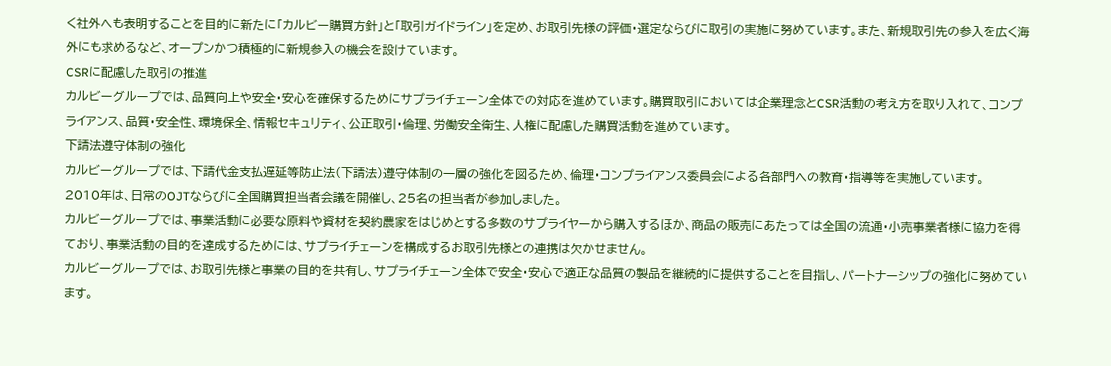く社外へも表明することを目的に新たに「カルビー購買方針」と「取引ガイドライン」を定め、お取引先様の評価・選定ならびに取引の実施に努めています。また、新規取引先の参入を広く海外にも求めるなど、オープンかつ積極的に新規参入の機会を設けています。
CSRに配慮した取引の推進
カルビーグループでは、品質向上や安全・安心を確保するためにサプライチェーン全体での対応を進めています。購買取引においては企業理念とCSR活動の考え方を取り入れて、コンプライアンス、品質・安全性、環境保全、情報セキュリティ、公正取引・倫理、労働安全衛生、人権に配慮した購買活動を進めています。
下請法遵守体制の強化
カルビーグループでは、下請代金支払遅延等防止法(下請法)遵守体制の一層の強化を図るため、倫理・コンプライアンス委員会による各部門への教育・指導等を実施しています。
2010年は、日常のOJTならびに全国購買担当者会議を開催し、25名の担当者が参加しました。
カルビーグループでは、事業活動に必要な原料や資材を契約農家をはじめとする多数のサプライヤーから購入するほか、商品の販売にあたっては全国の流通・小売事業者様に協力を得ており、事業活動の目的を達成するためには、サプライチェーンを構成するお取引先様との連携は欠かせません。
カルビーグループでは、お取引先様と事業の目的を共有し、サプライチェーン全体で安全・安心で適正な品質の製品を継続的に提供することを目指し、パートナーシップの強化に努めています。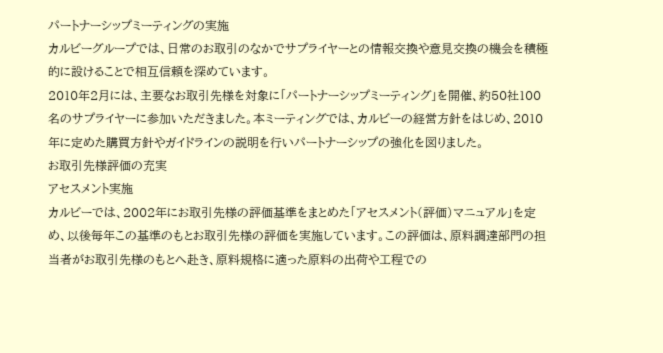パートナーシップミーティングの実施
カルビーグループでは、日常のお取引のなかでサプライヤーとの情報交換や意見交換の機会を積極的に設けることで相互信頼を深めています。
2010年2月には、主要なお取引先様を対象に「パートナーシップミーティング」を開催、約50社100名のサプライヤーに参加いただきました。本ミーティングでは、カルビーの経営方針をはじめ、2010年に定めた購買方針やガイドラインの説明を行いパートナーシップの強化を図りました。
お取引先様評価の充実
アセスメント実施
カルビーでは、2002年にお取引先様の評価基準をまとめた「アセスメント(評価)マニュアル」を定め、以後毎年この基準のもとお取引先様の評価を実施しています。この評価は、原料調達部門の担当者がお取引先様のもとへ赴き、原料規格に適った原料の出荷や工程での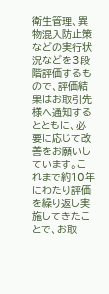衛生管理、異物混入防止策などの実行状況などを3段階評価するもので、評価結果はお取引先様へ通知するとともに、必要に応じて改善をお願いしています。これまで約10年にわたり評価を繰り返し実施してきたことで、お取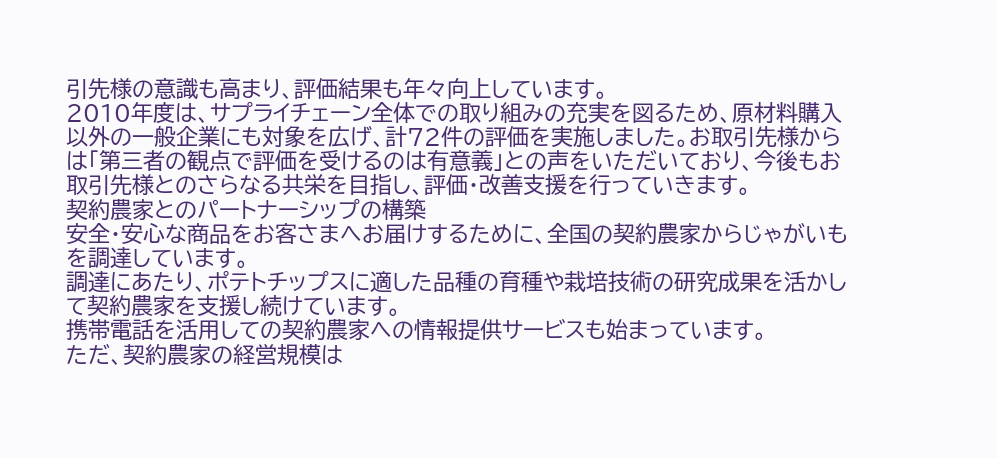引先様の意識も高まり、評価結果も年々向上しています。
2010年度は、サプライチェーン全体での取り組みの充実を図るため、原材料購入以外の一般企業にも対象を広げ、計72件の評価を実施しました。お取引先様からは「第三者の観点で評価を受けるのは有意義」との声をいただいており、今後もお取引先様とのさらなる共栄を目指し、評価・改善支援を行っていきます。
契約農家とのパートナーシップの構築
安全・安心な商品をお客さまへお届けするために、全国の契約農家からじゃがいもを調達しています。
調達にあたり、ポテトチップスに適した品種の育種や栽培技術の研究成果を活かして契約農家を支援し続けています。
携帯電話を活用しての契約農家への情報提供サービスも始まっています。
ただ、契約農家の経営規模は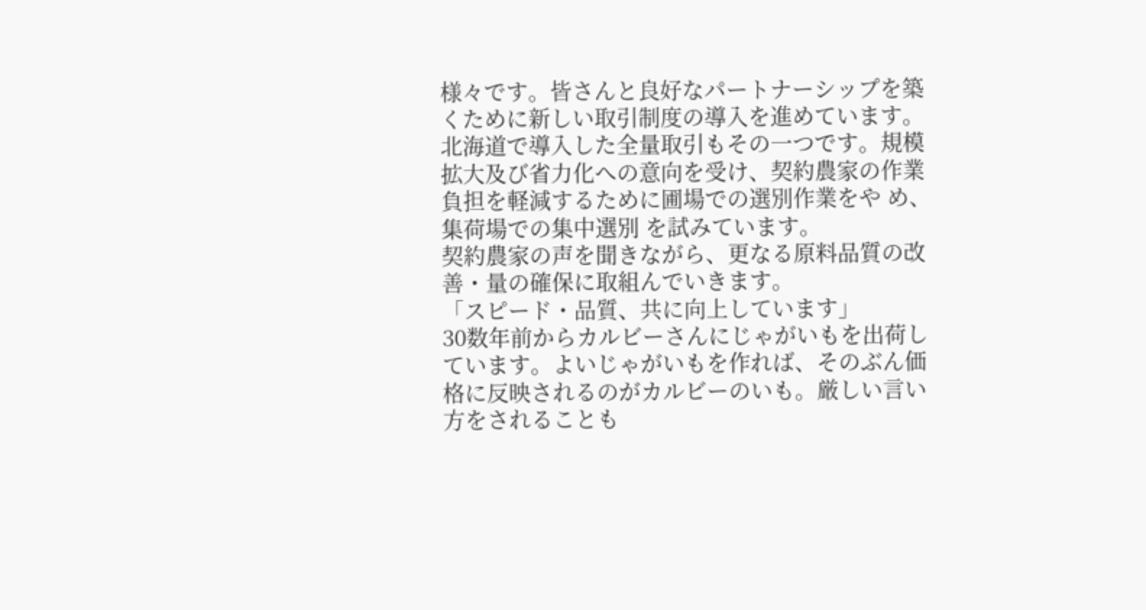様々です。皆さんと良好なパートナーシップを築くために新しい取引制度の導入を進めています。
北海道で導入した全量取引もその一つです。規模拡大及び省力化への意向を受け、契約農家の作業負担を軽減するために圃場での選別作業をや め、集荷場での集中選別 を試みています。
契約農家の声を聞きながら、更なる原料品質の改善・量の確保に取組んでいきます。
「スピード・品質、共に向上しています」
30数年前からカルビーさんにじゃがいもを出荷しています。よいじゃがいもを作れば、そのぶん価格に反映されるのがカルビーのいも。厳しい言い方をされることも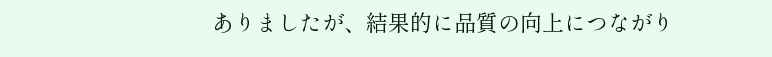ありましたが、結果的に品質の向上につながり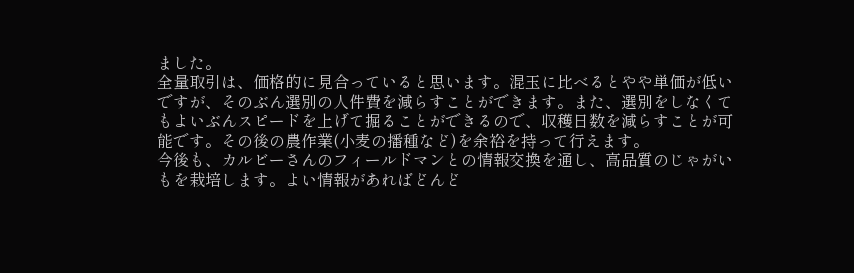ました。
全量取引は、価格的に見合っていると思います。混玉に比べるとやや単価が低いですが、そのぶん選別の人件費を減らすことができます。また、選別をしなくてもよいぶんスピードを上げて掘ることができるので、収穫日数を減らすことが可能です。その後の農作業(小麦の播種など)を余裕を持って行えます。
今後も、カルビーさんのフィールドマンとの情報交換を通し、高品質のじゃがいもを栽培します。よい情報があればどんど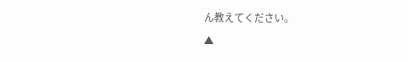ん教えてください。
▲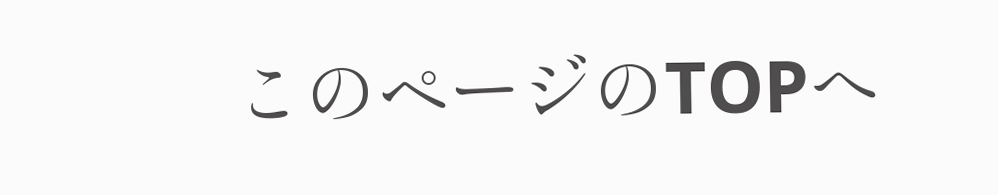このページのTOPへ